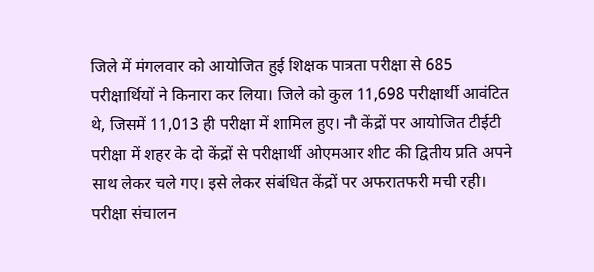जिले में मंगलवार को आयोजित हुई शिक्षक पात्रता परीक्षा से 685 परीक्षार्थियों ने किनारा कर लिया। जिले को कुल 11,698 परीक्षार्थी आवंटित थे, जिसमें 11,013 ही परीक्षा में शामिल हुए। नौ केंद्रों पर आयोजित टीईटी परीक्षा में शहर के दो केंद्रों से परीक्षार्थी ओएमआर शीट की द्वितीय प्रति अपने साथ लेकर चले गए। इसे लेकर संबंधित केंद्रों पर अफरातफरी मची रही। परीक्षा संचालन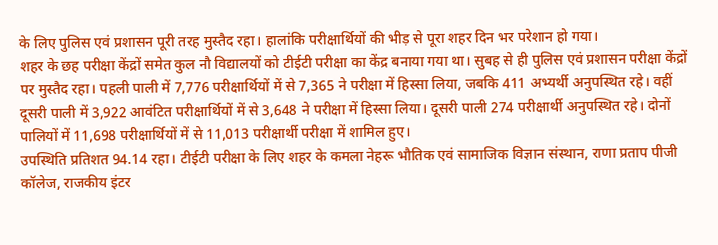के लिए पुलिस एवं प्रशासन पूरी तरह मुस्तैद रहा। हालांकि परीक्षार्थियों की भीड़ से पूरा शहर दिन भर परेशान हो गया।
शहर के छह परीक्षा केंद्रों समेत कुल नौ विद्यालयों को टीईटी परीक्षा का केंद्र बनाया गया था। सुबह से ही पुलिस एवं प्रशासन परीक्षा केंद्रों पर मुस्तैद रहा। पहली पाली में 7,776 परीक्षार्थियों में से 7,365 ने परीक्षा में हिस्सा लिया, जबकि 411 अभ्यर्थी अनुपस्थित रहे। वहीं दूसरी पाली में 3,922 आवंटित परीक्षार्थियों में से 3,648 ने परीक्षा में हिस्सा लिया। दूसरी पाली 274 परीक्षार्थी अनुपस्थित रहे। दोनों पालियों में 11,698 परीक्षार्थियों में से 11,013 परीक्षार्थी परीक्षा में शामिल हुए।
उपस्थिति प्रतिशत 94.14 रहा। टीईटी परीक्षा के लिए शहर के कमला नेहरू भौतिक एवं सामाजिक विज्ञान संस्थान, राणा प्रताप पीजी कॉलेज, राजकीय इंटर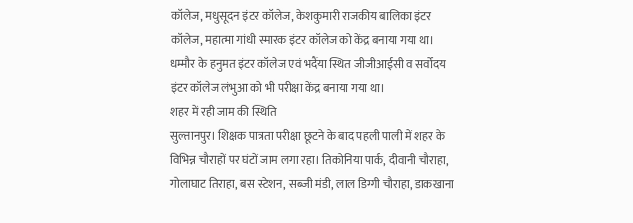कॉलेज, मधुसूदन इंटर कॉलेज, केशकुमारी राजकीय बालिका इंटर कॉलेज, महात्मा गांधी स्मारक इंटर कॉलेज को केंद्र बनाया गया था। धम्मौर के हनुमत इंटर कॉलेज एवं भदैंया स्थित जीजीआईसी व सर्वोदय इंटर कॉलेज लंभुआ को भी परीक्षा केंद्र बनाया गया था।
शहर में रही जाम की स्थिति
सुल्तानपुर। शिक्षक पात्रता परीक्षा छूटने के बाद पहली पाली में शहर के विभिन्न चौराहों पर घंटों जाम लगा रहा। तिकोनिया पार्क, दीवानी चौराहा, गोलाघाट तिराहा, बस स्टेशन, सब्जी मंडी, लाल डिग्गी चौराहा, डाकखाना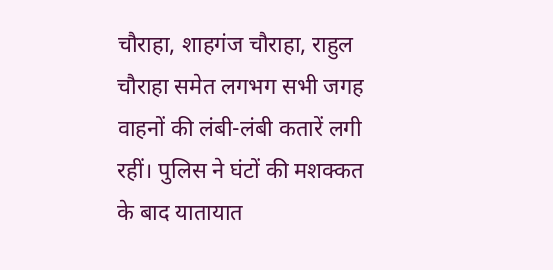चौराहा, शाहगंज चौराहा, राहुल चौराहा समेत लगभग सभी जगह वाहनों की लंबी-लंबी कतारें लगी रहीं। पुलिस ने घंटों की मशक्कत के बाद यातायात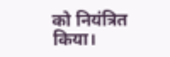को नियंत्रित किया।